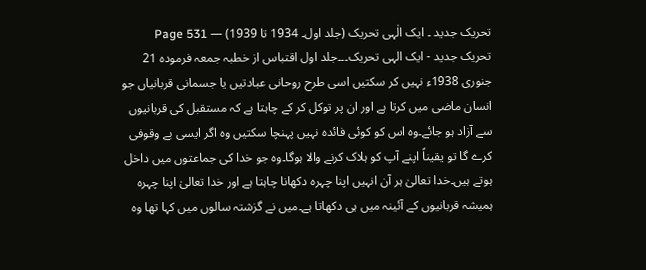تحریک جدید ۔ ایک الٰہی تحریک (جلد اول۔ 1934 تا 1939) — Page 531
تحریک جدید - ایک الہی تحریک۔۔۔جلد اول اقتباس از خطبہ جمعہ فرمودہ 21 جنوری 1938ء نہیں کر سکتیں اسی طرح روحانی عبادتیں یا جسمانی قربانیاں جو انسان ماضی میں کرتا ہے اور ان پر توکل کر کے چاہتا ہے کہ مستقبل کی قربانیوں سے آزاد ہو جائے۔وہ اس کو کوئی فائدہ نہیں پہنچا سکتیں وہ اگر ایسی بے وقوفی کرے گا تو یقیناً اپنے آپ کو ہلاک کرنے والا ہوگا۔وہ جو خدا کی جماعتوں میں داخل ہوتے ہیں۔خدا تعالیٰ ہر آن انہیں اپنا چہرہ دکھانا چاہتا ہے اور خدا تعالیٰ اپنا چہرہ ہمیشہ قربانیوں کے آئینہ میں ہی دکھاتا ہے۔میں نے گزشتہ سالوں میں کہا تھا وہ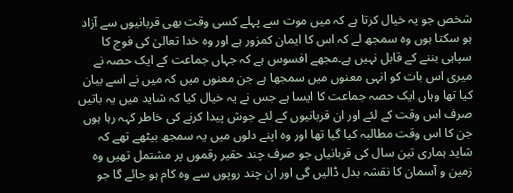شخص جو یہ خیال کرتا ہے کہ میں موت سے پہلے کسی وقت بھی قربانیوں سے آزاد ہو سکتا ہوں وہ سمجھ لے کہ اس کا ایمان کمزور ہے اور وہ خدا تعالیٰ کی فوج کا سپاہی بننے کے قابل نہیں ہے۔مجھے افسوس ہے کہ جہاں جماعت کے ایک حصہ نے میری اس بات کو انہی معنوں میں سمجھا ہے جن معنوں میں کہ میں نے اسے بیان کیا تھا وہاں ایک حصہ جماعت کا ایسا ہے جس نے یہ خیال کیا کہ شاید میں یہ باتیں صرف اس وقت کے لئے اور ان قربانیوں کے لئے جوش پیدا کرنے کی خاطر کہہ رہا ہوں جن کا اس وقت مطالبہ کیا گیا تھا اور وہ اپنے دلوں میں یہ سمجھ بیٹھے تھے کہ شاید ہماری تین سال کی قربانیاں جو صرف چند حقیر رقموں پر مشتمل تھیں وہ زمین و آسمان کا نقشہ بدل ڈالیں گی اور ان چند روپوں سے وہ کام ہو جائے گا جو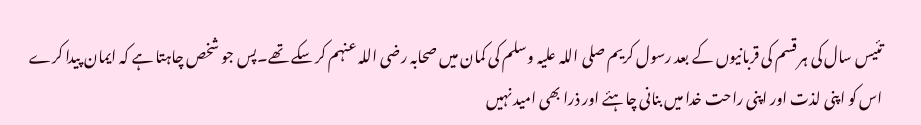تئیس سال کی ہر قسم کی قربانیوں کے بعد رسول کریم صلی اللہ علیہ وسلم کی کمان میں صحابہ رضی اللہ عنہم کر سکے تھے۔پس جو شخص چاہتا ہے کہ ایمان پیدا کرے اس کو اپنی لذت اور اپنی راحت خدا میں بنانی چاہئے اور ذرا بھی امید نہیں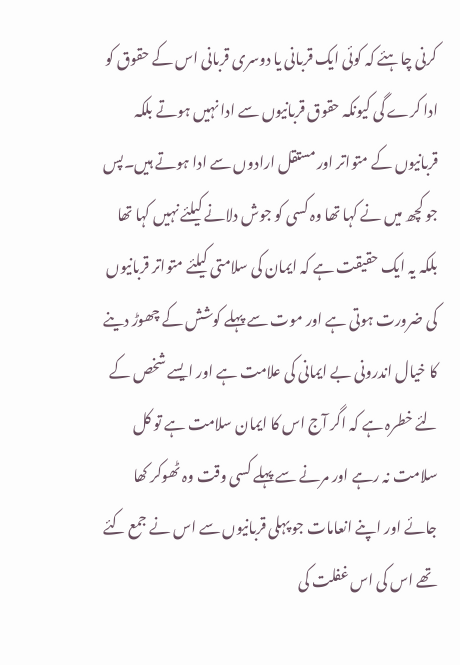کرنی چاہئے کہ کوئی ایک قربانی یا دوسری قربانی اس کے حقوق کو ادا کرے گی کیونکہ حقوق قربانیوں سے ادا نہیں ہوتے بلکہ قربانیوں کے متواتر اور مستقل ارادوں سے ادا ہوتے ہیں۔پس جو کچھ میں نے کہا تھا وہ کسی کو جوش دلانے کیلئے نہیں کہا تھا بلکہ یہ ایک حقیقت ہے کہ ایمان کی سلامتی کیلئے متواتر قربانیوں کی ضرورت ہوتی ہے اور موت سے پہلے کوشش کے چھوڑ دینے کا خیال اندرونی بے ایمانی کی علامت ہے اور ایسے شخص کے لئے خطرہ ہے کہ اگر آج اس کا ایمان سلامت ہے تو کل سلامت نہ رہے اور مرنے سے پہلے کسی وقت وہ ٹھوکر کھا جائے اور اپنے انعامات جو پہلی قربانیوں سے اس نے جمع کئے تھے اس کی اس غفلت کی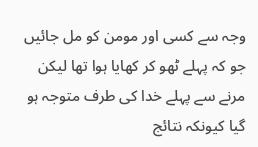وجہ سے کسی اور مومن کو مل جائیں جو کہ پہلے ٹھو کر کھایا ہوا تھا لیکن مرنے سے پہلے خدا کی طرف متوجہ ہو گیا کیونکہ نتائج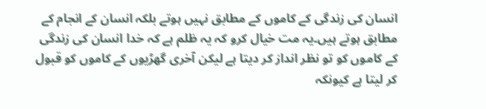انسان کی زندگی کے کاموں کے مطابق نہیں ہوتے بلکہ انسان کے انجام کے مطابق ہوتے ہیں۔یہ مت خیال کرو کہ یہ ظلم ہے کہ خدا انسان کی زندگی کے کاموں کو تو نظر انداز کر دیتا ہے لیکن آخری گھڑیوں کے کاموں کو قبول کر لیتا ہے کیونکہ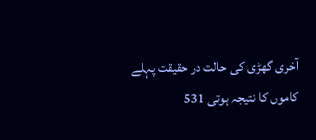آخری گھڑی کی حالت در حقیقت پہلے کاموں کا نتیجہ ہوتی 531